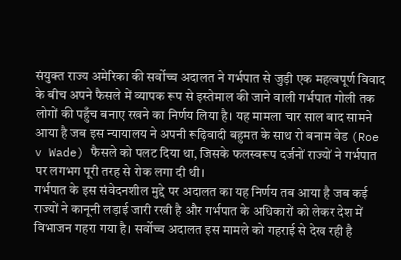संयुक्त राज्य अमेरिका की सर्वोच्च अदालत ने गर्भपात से जुड़ी एक महत्वपूर्ण विवाद के बीच अपने फैसले में व्यापक रूप से इस्तेमाल की जाने वाली गर्भपात गोली तक लोगों की पहुँच बनाए रखने का निर्णय लिया है। यह मामला चार साल बाद सामने आया है जब इस न्यायालय ने अपनी रूढ़िवादी बहुमत के साथ रो बनाम वेड (Roe v Wade) फैसले को पलट दिया था, जिसके फलस्वरूप दर्जनों राज्यों ने गर्भपात पर लगभग पूरी तरह से रोक लगा दी थी।
गर्भपात के इस संवेदनशील मुद्दे पर अदालत का यह निर्णय तब आया है जब कई राज्यों ने कानूनी लड़ाई जारी रखी है और गर्भपात के अधिकारों को लेकर देश में विभाजन गहरा गया है। सर्वोच्च अदालत इस मामले को गहराई से देख रही है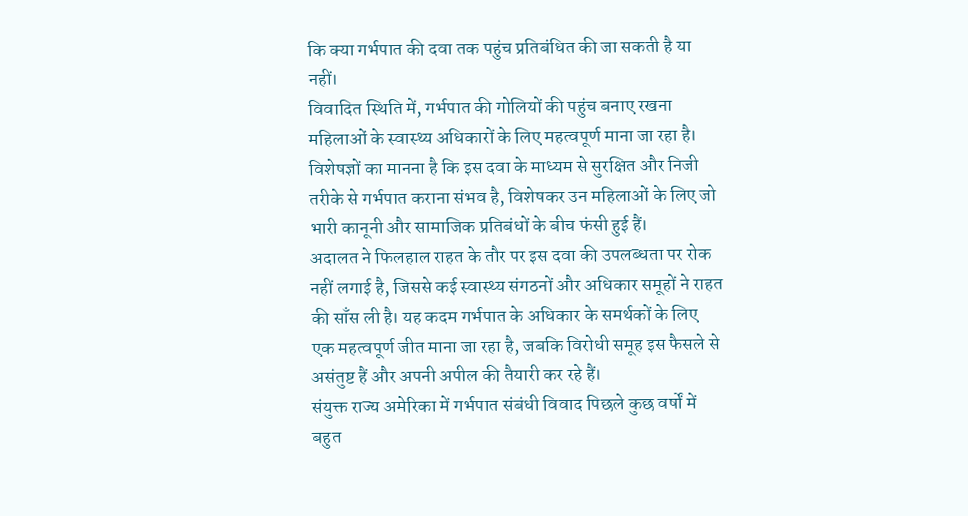कि क्या गर्भपात की दवा तक पहुंच प्रतिबंधित की जा सकती है या नहीं।
विवादित स्थिति में, गर्भपात की गोलियों की पहुंच बनाए रखना महिलाओं के स्वास्थ्य अधिकारों के लिए महत्वपूर्ण माना जा रहा है। विशेषज्ञों का मानना है कि इस दवा के माध्यम से सुरक्षित और निजी तरीके से गर्भपात कराना संभव है, विशेषकर उन महिलाओं के लिए जो भारी कानूनी और सामाजिक प्रतिबंधों के बीच फंसी हुई हैं।
अदालत ने फिलहाल राहत के तौर पर इस दवा की उपलब्धता पर रोक नहीं लगाई है, जिससे कई स्वास्थ्य संगठनों और अधिकार समूहों ने राहत की साँस ली है। यह कदम गर्भपात के अधिकार के समर्थकों के लिए एक महत्वपूर्ण जीत माना जा रहा है, जबकि विरोधी समूह इस फैसले से असंतुष्ट हैं और अपनी अपील की तैयारी कर रहे हैं।
संयुक्त राज्य अमेरिका में गर्भपात संबंधी विवाद पिछले कुछ वर्षों में बहुत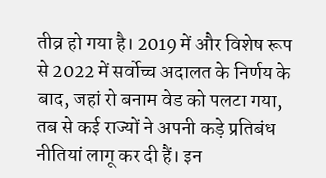तीव्र हो गया है। 2019 में और विशेष रूप से 2022 में सर्वोच्च अदालत के निर्णय के बाद, जहां रो बनाम वेड को पलटा गया, तब से कई राज्यों ने अपनी कड़े प्रतिबंध नीतियां लागू कर दी हैं। इन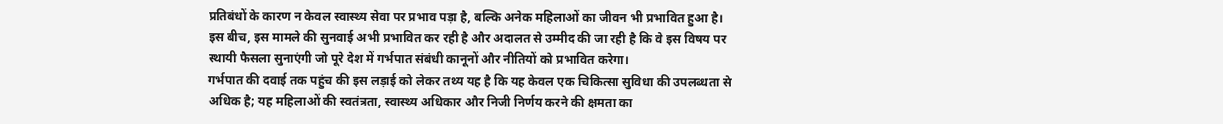प्रतिबंधों के कारण न केवल स्वास्थ्य सेवा पर प्रभाव पड़ा है, बल्कि अनेक महिलाओं का जीवन भी प्रभावित हुआ है।
इस बीच, इस मामले की सुनवाई अभी प्रभावित कर रही है और अदालत से उम्मीद की जा रही है कि वे इस विषय पर स्थायी फैसला सुनाएंगी जो पूरे देश में गर्भपात संबंधी कानूनों और नीतियों को प्रभावित करेगा।
गर्भपात की दवाई तक पहुंच की इस लड़ाई को लेकर तथ्य यह है कि यह केवल एक चिकित्सा सुविधा की उपलब्धता से अधिक है; यह महिलाओं की स्वतंत्रता, स्वास्थ्य अधिकार और निजी निर्णय करने की क्षमता का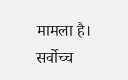मामला है। सर्वोच्च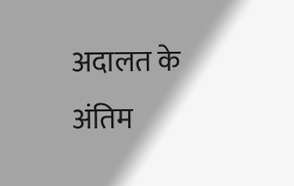अदालत के अंतिम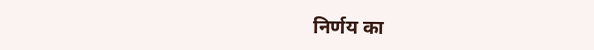निर्णय का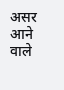असर आने वाले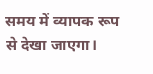समय में व्यापक रूप से देखा जाएगा।